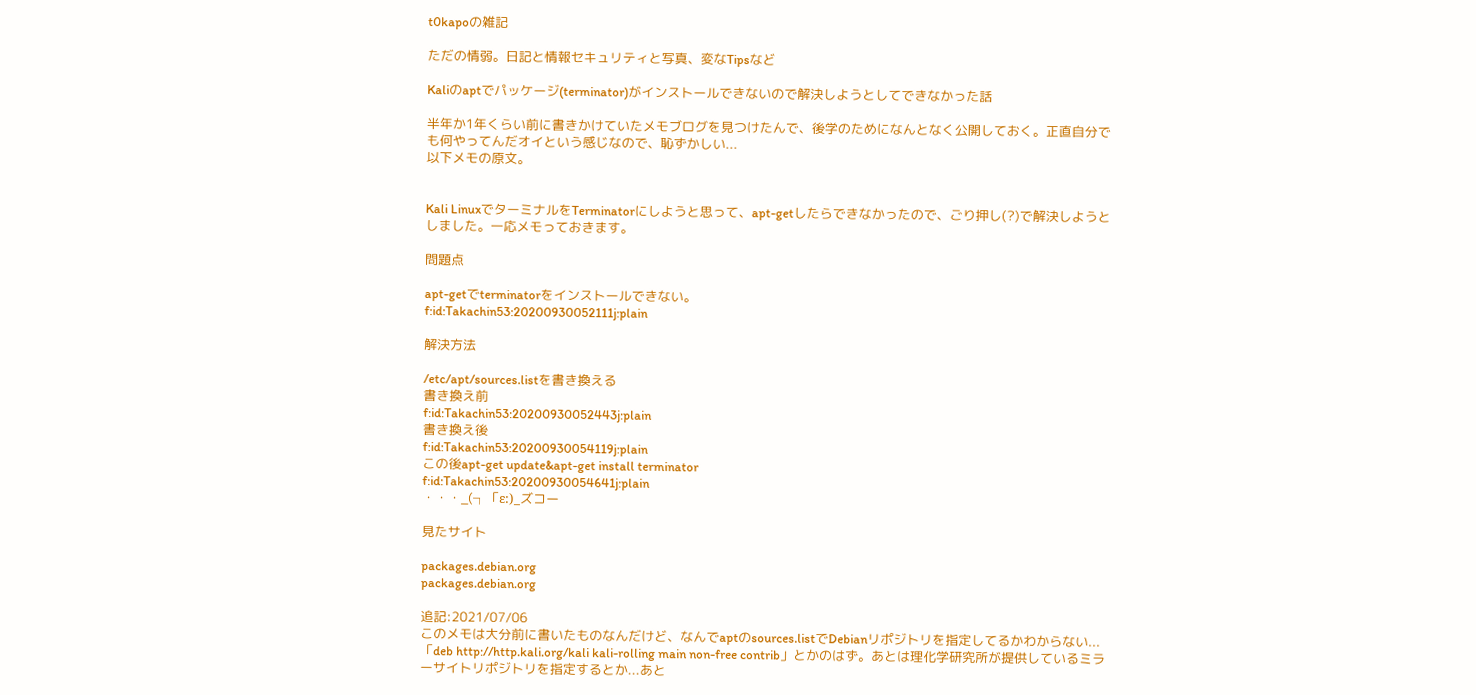t0kapoの雑記

ただの情弱。日記と情報セキュリティと写真、変なTipsなど

Kaliのaptでパッケージ(terminator)がインストールできないので解決しようとしてできなかった話

半年か1年くらい前に書きかけていたメモブログを見つけたんで、後学のためになんとなく公開しておく。正直自分でも何やってんだオイという感じなので、恥ずかしい...
以下メモの原文。


Kali LinuxでターミナルをTerminatorにしようと思って、apt-getしたらできなかったので、ごり押し(?)で解決しようとしました。一応メモっておきます。

問題点

apt-getでterminatorをインストールできない。
f:id:Takachin53:20200930052111j:plain

解決方法

/etc/apt/sources.listを書き換える
書き換え前
f:id:Takachin53:20200930052443j:plain
書き換え後
f:id:Takachin53:20200930054119j:plain
この後apt-get update&apt-get install terminator
f:id:Takachin53:20200930054641j:plain
・・・_(┐「ε:)_ズコー

見たサイト

packages.debian.org
packages.debian.org

追記:2021/07/06
このメモは大分前に書いたものなんだけど、なんでaptのsources.listでDebianリポジトリを指定してるかわからない...「deb http://http.kali.org/kali kali-rolling main non-free contrib」とかのはず。あとは理化学研究所が提供しているミラーサイトリポジトリを指定するとか...あと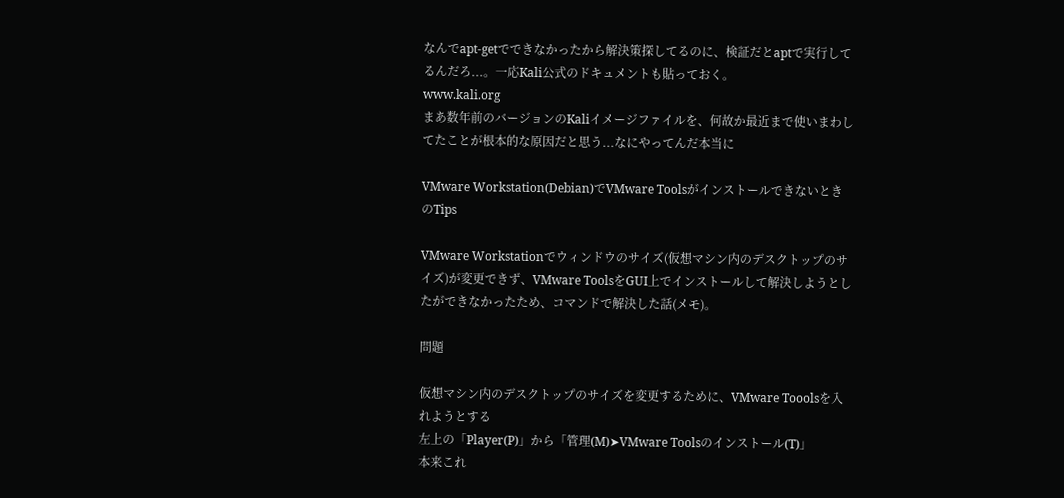なんでapt-getでできなかったから解決策探してるのに、検証だとaptで実行してるんだろ...。一応Kali公式のドキュメントも貼っておく。
www.kali.org
まあ数年前のバージョンのKaliイメージファイルを、何故か最近まで使いまわしてたことが根本的な原因だと思う...なにやってんだ本当に

VMware Workstation(Debian)でVMware ToolsがインストールできないときのTips

VMware Workstationでウィンドウのサイズ(仮想マシン内のデスクトップのサイズ)が変更できず、VMware ToolsをGUI上でインストールして解決しようとしたができなかったため、コマンドで解決した話(メモ)。

問題

仮想マシン内のデスクトップのサイズを変更するために、VMware Tooolsを入れようとする
左上の「Player(P)」から「管理(M)➤VMware Toolsのインストール(T)」
本来これ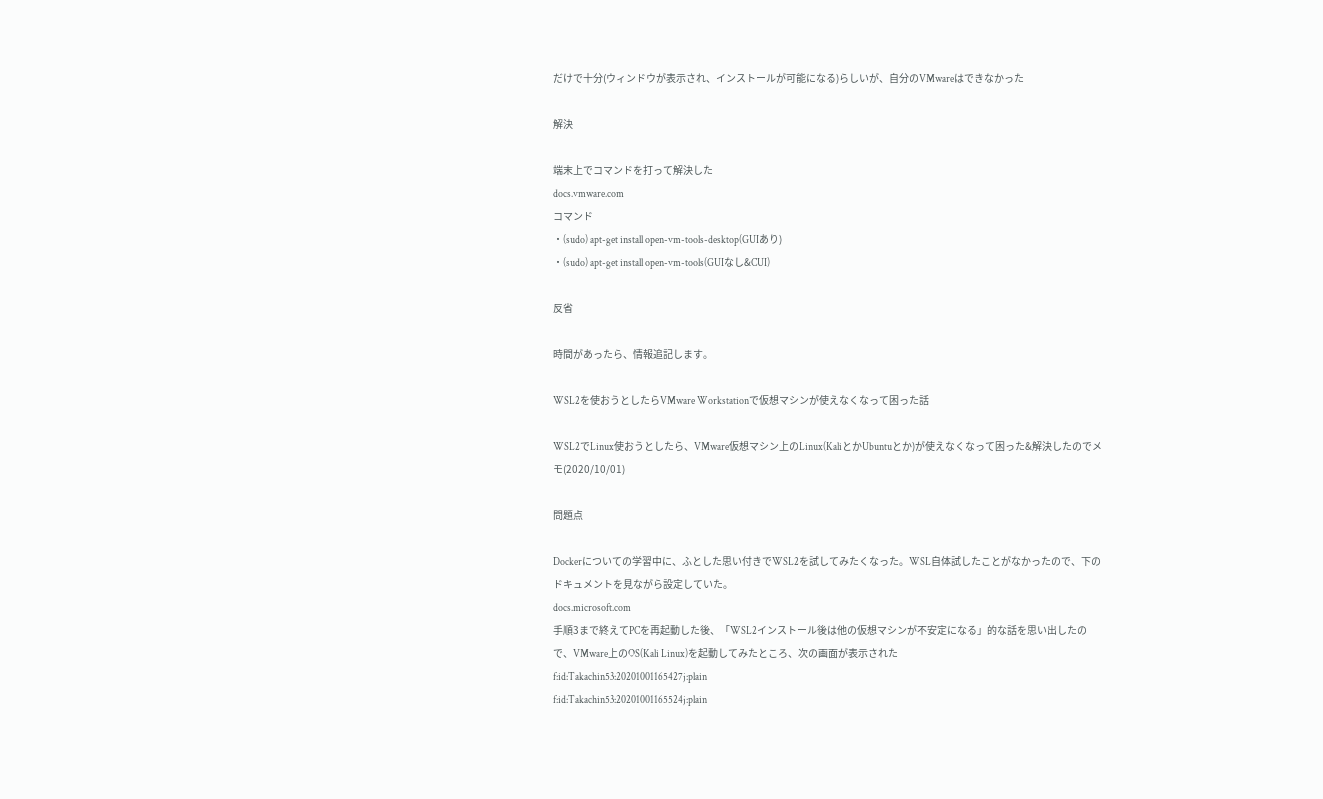だけで十分(ウィンドウが表示され、インストールが可能になる)らしいが、自分のVMwareはできなかった

解決

端末上でコマンドを打って解決した
docs.vmware.com
コマンド
・(sudo) apt-get install open-vm-tools-desktop(GUIあり)
・(sudo) apt-get install open-vm-tools(GUIなし&CUI)

反省

時間があったら、情報追記します。

WSL2を使おうとしたらVMware Workstationで仮想マシンが使えなくなって困った話

WSL2でLinux使おうとしたら、VMware仮想マシン上のLinux(KaliとかUbuntuとか)が使えなくなって困った&解決したのでメモ(2020/10/01)

問題点

Dockerについての学習中に、ふとした思い付きでWSL2を試してみたくなった。WSL自体試したことがなかったので、下のドキュメントを見ながら設定していた。
docs.microsoft.com
手順3まで終えてPCを再起動した後、「WSL2インストール後は他の仮想マシンが不安定になる」的な話を思い出したので、VMware上のOS(Kali Linux)を起動してみたところ、次の画面が表示された
f:id:Takachin53:20201001165427j:plain
f:id:Takachin53:20201001165524j:plain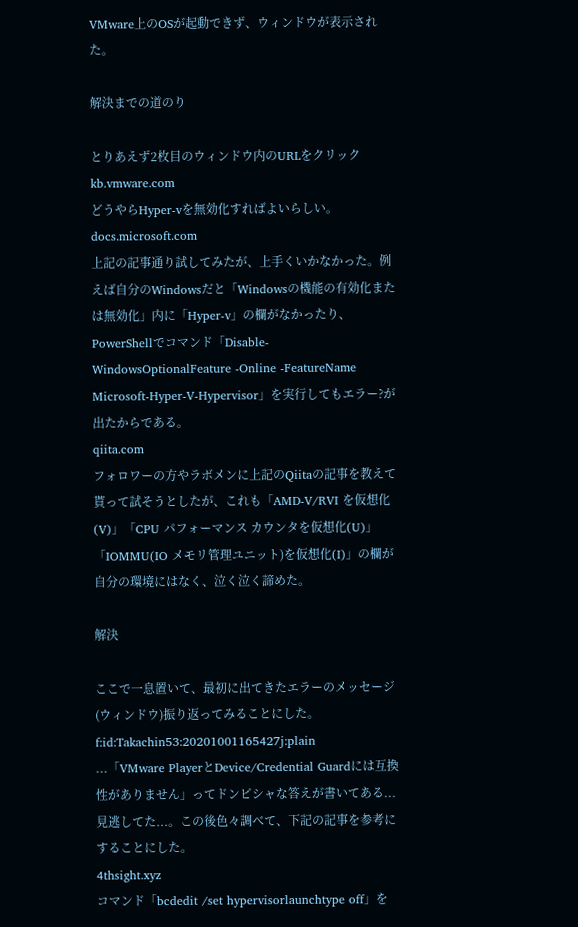VMware上のOSが起動できず、ウィンドウが表示された。

解決までの道のり

とりあえず2枚目のウィンドウ内のURLをクリック
kb.vmware.com
どうやらHyper-vを無効化すればよいらしい。
docs.microsoft.com
上記の記事通り試してみたが、上手くいかなかった。例えば自分のWindowsだと「Windowsの機能の有効化または無効化」内に「Hyper-v」の欄がなかったり、PowerShellでコマンド「Disable-WindowsOptionalFeature -Online -FeatureName Microsoft-Hyper-V-Hypervisor」を実行してもエラー?が出たからである。
qiita.com
フォロワーの方やラボメンに上記のQiitaの記事を教えて貰って試そうとしたが、これも「AMD-V/RVI を仮想化(V)」「CPU パフォーマンス カウンタを仮想化(U)」「IOMMU(IO メモリ管理ユニット)を仮想化(I)」の欄が自分の環境にはなく、泣く泣く諦めた。

解決

ここで一息置いて、最初に出てきたエラーのメッセージ(ウィンドウ)振り返ってみることにした。
f:id:Takachin53:20201001165427j:plain
...「VMware PlayerとDevice/Credential Guardには互換性がありません」ってドンピシャな答えが書いてある...見逃してた...。この後色々調べて、下記の記事を参考にすることにした。
4thsight.xyz
コマンド「bcdedit /set hypervisorlaunchtype off」を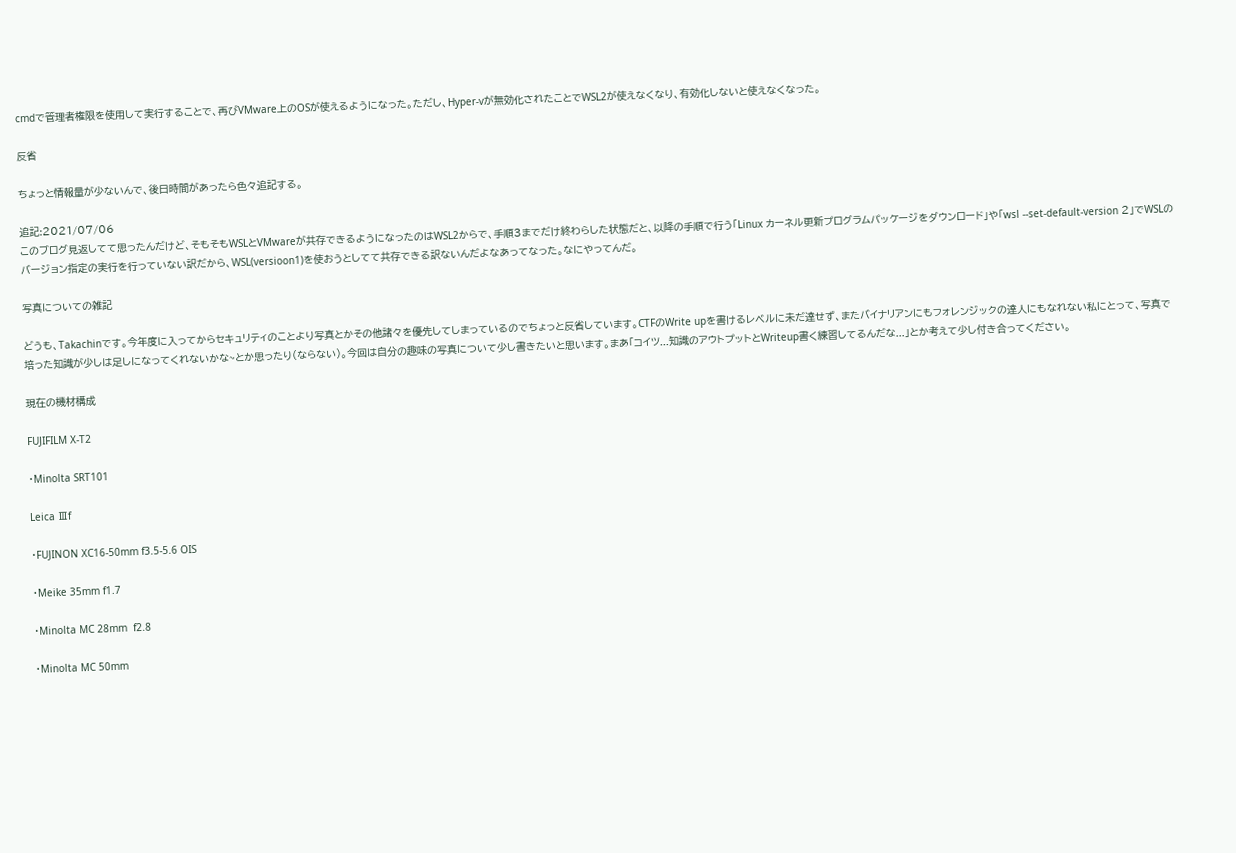cmdで管理者権限を使用して実行することで、再びVMware上のOSが使えるようになった。ただし、Hyper-vが無効化されたことでWSL2が使えなくなり、有効化しないと使えなくなった。

反省

ちょっと情報量が少ないんで、後日時間があったら色々追記する。

追記:2021/07/06
このブログ見返してて思ったんだけど、そもそもWSLとVMwareが共存できるようになったのはWSL2からで、手順3までだけ終わらした状態だと、以降の手順で行う「Linux カーネル更新プログラムパッケージをダウンロード」や「wsl --set-default-version 2」でWSLのバージョン指定の実行を行っていない訳だから、WSL(versioon1)を使おうとしてて共存できる訳ないんだよなあってなった。なにやってんだ。

写真についての雑記

どうも、Takachinです。今年度に入ってからセキュリティのことより写真とかその他諸々を優先してしまっているのでちょっと反省しています。CTFのWrite upを書けるレベルに未だ達せず、またバイナリアンにもフォレンジックの達人にもなれない私にとって、写真で培った知識が少しは足しになってくれないかな~とか思ったり(ならない)。今回は自分の趣味の写真について少し書きたいと思います。まあ「コイツ...知識のアウトプットとWriteup書く練習してるんだな...」とか考えて少し付き合ってください。

現在の機材構成

FUJIFILM X-T2

・Minolta SRT101

Leica Ⅲf

・FUJINON XC16-50mm f3.5-5.6 OIS

・Meike 35mm f1.7

・Minolta MC 28mm  f2.8

・Minolta MC 50mm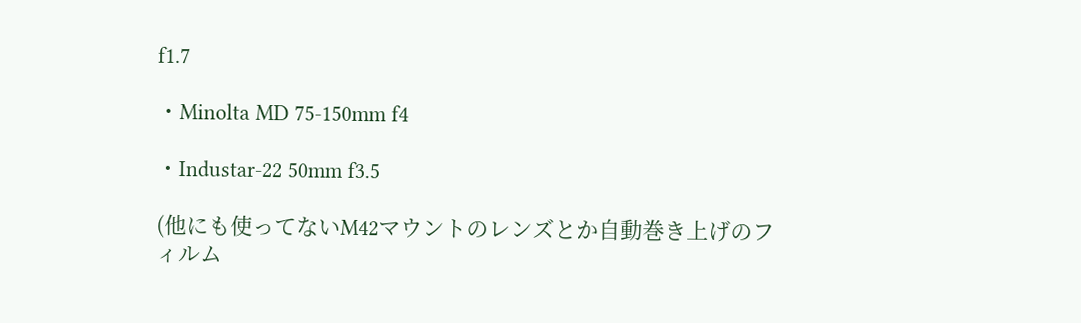f1.7

・Minolta MD 75-150mm f4

・Industar-22 50mm f3.5

(他にも使ってないM42マウントのレンズとか自動巻き上げのフィルム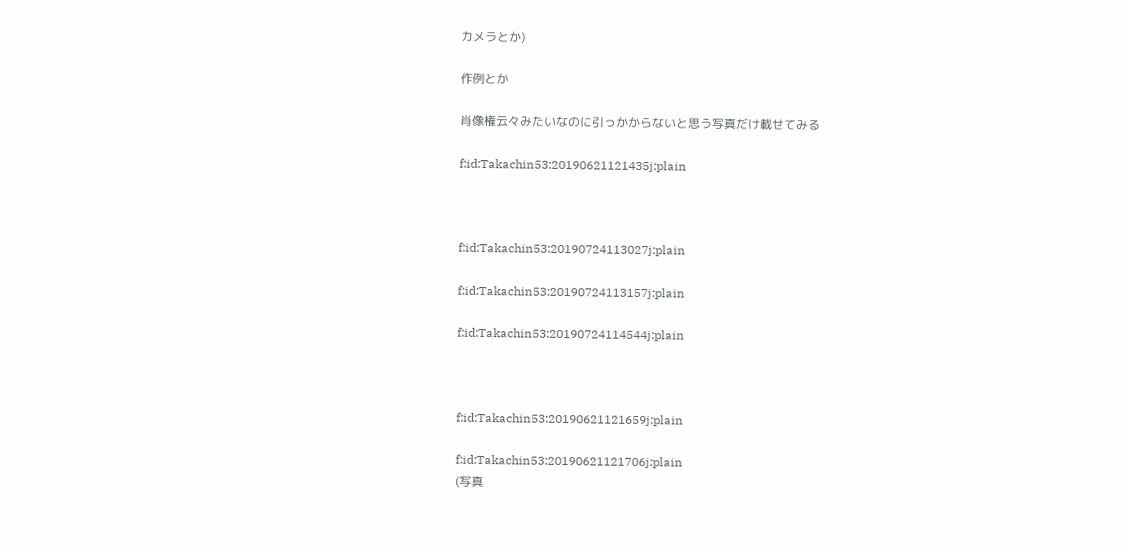カメラとか)

作例とか

肖像権云々みたいなのに引っかからないと思う写真だけ載せてみる

f:id:Takachin53:20190621121435j:plain



f:id:Takachin53:20190724113027j:plain

f:id:Takachin53:20190724113157j:plain

f:id:Takachin53:20190724114544j:plain



f:id:Takachin53:20190621121659j:plain

f:id:Takachin53:20190621121706j:plain
(写真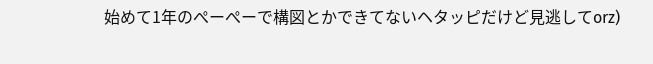始めて1年のぺーぺーで構図とかできてないヘタッピだけど見逃してorz)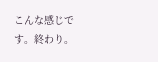こんな感じです。終わり。